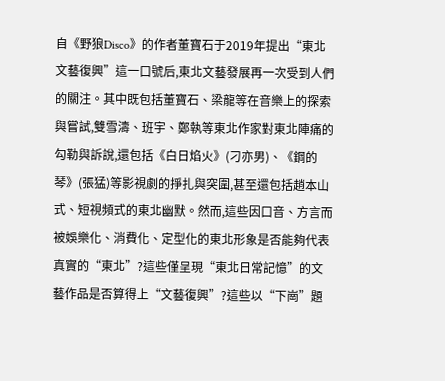自《野狼Disco》的作者董寶石于2019年提出“東北文藝復興”這一口號后,東北文藝發展再一次受到人們的關注。其中既包括董寶石、梁龍等在音樂上的探索與嘗試,雙雪濤、班宇、鄭執等東北作家對東北陣痛的勾勒與訴說,還包括《白日焰火》(刁亦男)、《鋼的琴》(張猛)等影視劇的掙扎與突圍,甚至還包括趙本山式、短視頻式的東北幽默。然而,這些因口音、方言而被娛樂化、消費化、定型化的東北形象是否能夠代表真實的“東北”?這些僅呈現“東北日常記憶”的文藝作品是否算得上“文藝復興”?這些以“下崗”題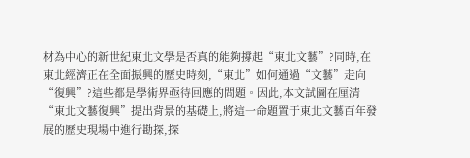材為中心的新世紀東北文學是否真的能夠撐起“東北文藝”?同時,在東北經濟正在全面振興的歷史時刻,“東北”如何通過“文藝”走向“復興”?這些都是學術界亟待回應的問題。因此,本文試圖在厘清“東北文藝復興”提出背景的基礎上,將這一命題置于東北文藝百年發展的歷史現場中進行勘探,探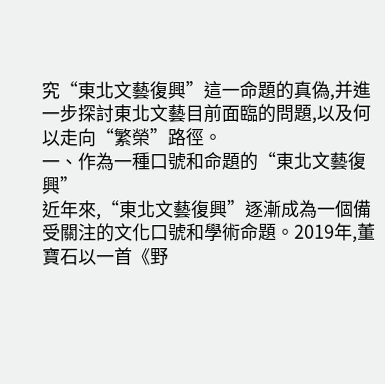究“東北文藝復興”這一命題的真偽,并進一步探討東北文藝目前面臨的問題,以及何以走向“繁榮”路徑。
一、作為一種口號和命題的“東北文藝復興”
近年來,“東北文藝復興”逐漸成為一個備受關注的文化口號和學術命題。2019年,董寶石以一首《野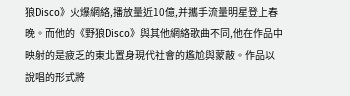狼Disco》火爆網絡,播放量近10億,并攜手流量明星登上春晚。而他的《野狼Disco》與其他網絡歌曲不同,他在作品中映射的是疲乏的東北置身現代社會的尷尬與蒙蔽。作品以說唱的形式將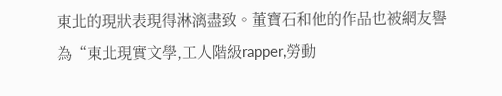東北的現狀表現得淋漓盡致。董寶石和他的作品也被網友譽為“東北現實文學,工人階級rapper,勞動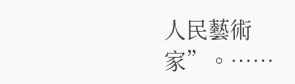人民藝術家”。……